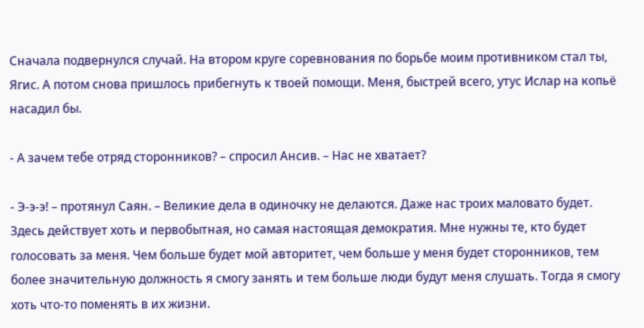Сначала подвернулся случай. На втором круге соревнования по борьбе моим противником стал ты, Ягис. А потом снова пришлось прибегнуть к твоей помощи. Меня, быстрей всего, утус Ислар на копьё насадил бы.

- А зачем тебе отряд сторонников? – спросил Ансив. – Нас не хватает?

- Э-э-э! – протянул Саян. – Великие дела в одиночку не делаются. Даже нас троих маловато будет. Здесь действует хоть и первобытная, но самая настоящая демократия. Мне нужны те, кто будет голосовать за меня. Чем больше будет мой авторитет, чем больше у меня будет сторонников, тем более значительную должность я смогу занять и тем больше люди будут меня слушать. Тогда я смогу хоть что-то поменять в их жизни.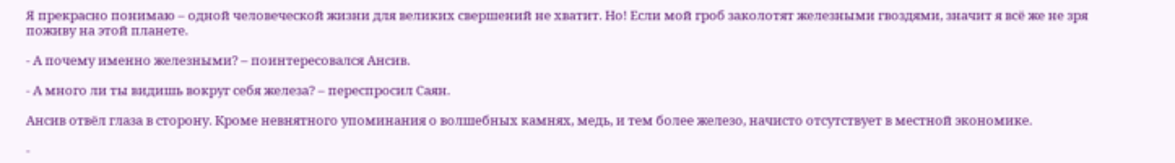Я прекрасно понимаю – одной человеческой жизни для великих свершений не хватит. Но! Если мой гроб заколотят железными гвоздями, значит я всё же не зря поживу на этой планете.

- А почему именно железными? – поинтересовался Ансив.

- А много ли ты видишь вокруг себя железа? – переспросил Саян.

Ансив отвёл глаза в сторону. Кроме невнятного упоминания о волшебных камнях, медь, и тем более железо, начисто отсутствует в местной экономике.

-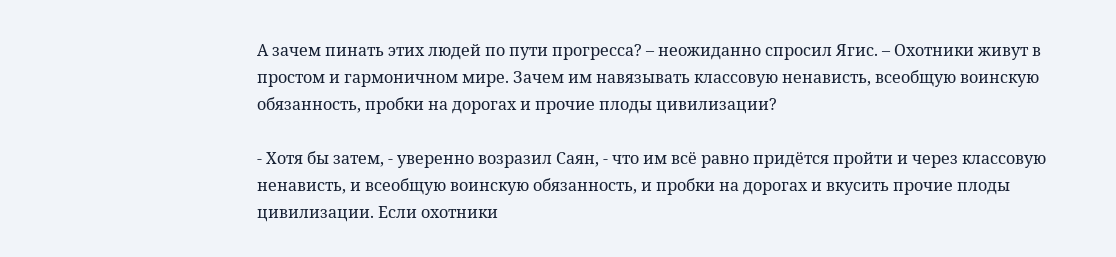А зачем пинать этих людей по пути прогресса? – неожиданно спросил Ягис. – Охотники живут в простом и гармоничном мире. Зачем им навязывать классовую ненависть, всеобщую воинскую обязанность, пробки на дорогах и прочие плоды цивилизации?

- Хотя бы затем, - уверенно возразил Саян, - что им всё равно придётся пройти и через классовую ненависть, и всеобщую воинскую обязанность, и пробки на дорогах и вкусить прочие плоды цивилизации. Если охотники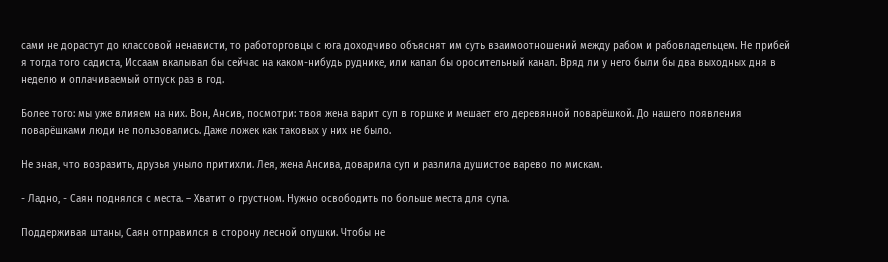сами не дорастут до классовой ненависти, то работорговцы с юга доходчиво объяснят им суть взаимоотношений между рабом и рабовладельцем. Не прибей я тогда того садиста, Иссаам вкалывал бы сейчас на каком-нибудь руднике, или капал бы оросительный канал. Вряд ли у него были бы два выходных дня в неделю и оплачиваемый отпуск раз в год.

Более того: мы уже влияем на них. Вон, Ансив, посмотри: твоя жена варит суп в горшке и мешает его деревянной поварёшкой. До нашего появления поварёшками люди не пользовались. Даже ложек как таковых у них не было.

Не зная, что возразить, друзья уныло притихли. Лея, жена Ансива, доварила суп и разлила душистое варево по мискам.

- Ладно, - Саян поднялся с места. – Хватит о грустном. Нужно освободить по больше места для супа.

Поддерживая штаны, Саян отправился в сторону лесной опушки. Чтобы не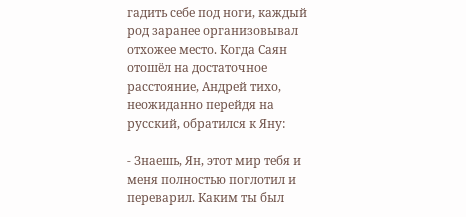гадить себе под ноги, каждый род заранее организовывал отхожее место. Когда Саян отошёл на достаточное расстояние, Андрей тихо, неожиданно перейдя на русский, обратился к Яну:

- Знаешь, Ян, этот мир тебя и меня полностью поглотил и переварил. Каким ты был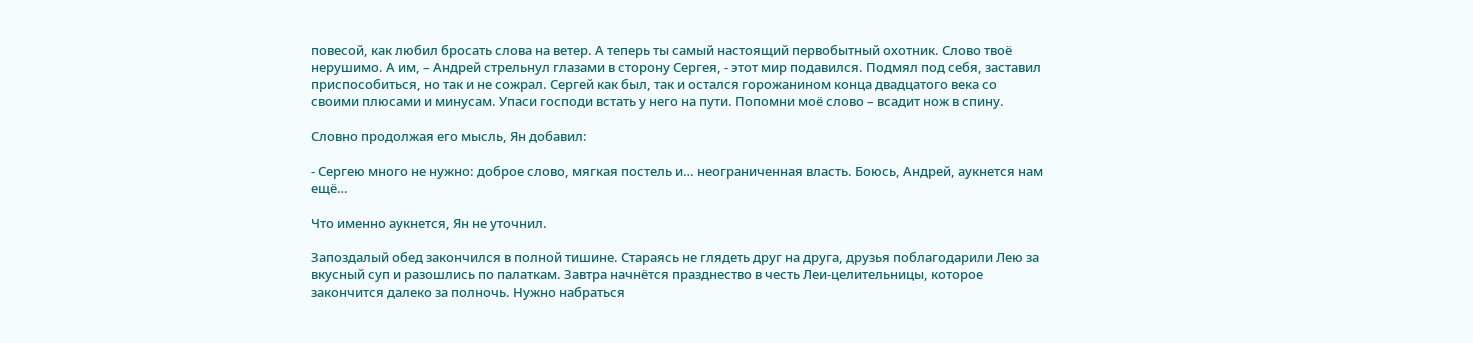повесой, как любил бросать слова на ветер. А теперь ты самый настоящий первобытный охотник. Слово твоё нерушимо. А им, – Андрей стрельнул глазами в сторону Сергея, - этот мир подавился. Подмял под себя, заставил приспособиться, но так и не сожрал. Сергей как был, так и остался горожанином конца двадцатого века со своими плюсами и минусам. Упаси господи встать у него на пути. Попомни моё слово – всадит нож в спину.

Словно продолжая его мысль, Ян добавил:

- Сергею много не нужно: доброе слово, мягкая постель и… неограниченная власть. Боюсь, Андрей, аукнется нам ещё…

Что именно аукнется, Ян не уточнил.

Запоздалый обед закончился в полной тишине. Стараясь не глядеть друг на друга, друзья поблагодарили Лею за вкусный суп и разошлись по палаткам. Завтра начнётся празднество в честь Леи-целительницы, которое закончится далеко за полночь. Нужно набраться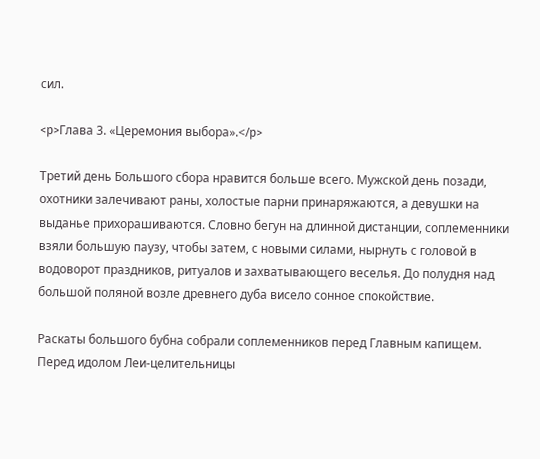сил.

<p>Глава 3. «Церемония выбора».</p>

Третий день Большого сбора нравится больше всего. Мужской день позади, охотники залечивают раны, холостые парни принаряжаются, а девушки на выданье прихорашиваются. Словно бегун на длинной дистанции, соплеменники взяли большую паузу, чтобы затем, с новыми силами, нырнуть с головой в водоворот праздников, ритуалов и захватывающего веселья. До полудня над большой поляной возле древнего дуба висело сонное спокойствие.

Раскаты большого бубна собрали соплеменников перед Главным капищем. Перед идолом Леи-целительницы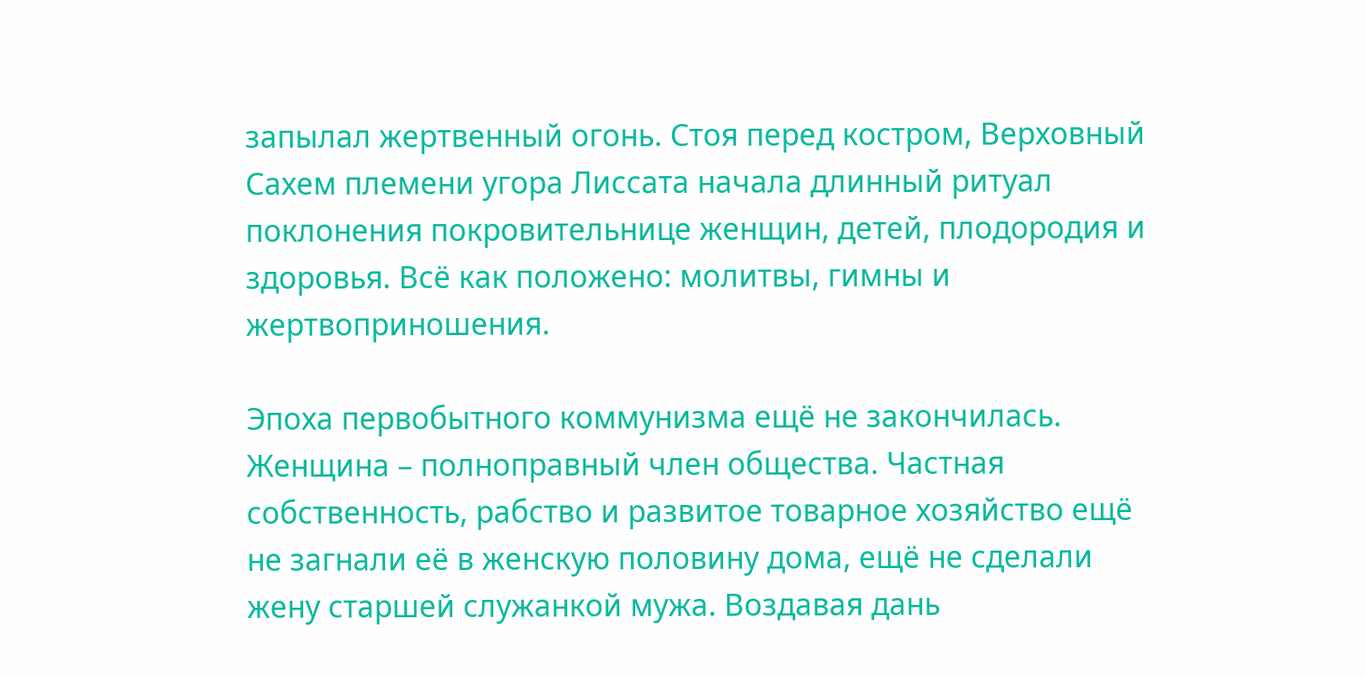запылал жертвенный огонь. Стоя перед костром, Верховный Сахем племени угора Лиссата начала длинный ритуал поклонения покровительнице женщин, детей, плодородия и здоровья. Всё как положено: молитвы, гимны и жертвоприношения.

Эпоха первобытного коммунизма ещё не закончилась. Женщина – полноправный член общества. Частная собственность, рабство и развитое товарное хозяйство ещё не загнали её в женскую половину дома, ещё не сделали жену старшей служанкой мужа. Воздавая дань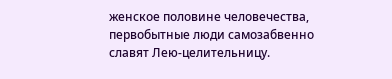женское половине человечества, первобытные люди самозабвенно славят Лею-целительницу.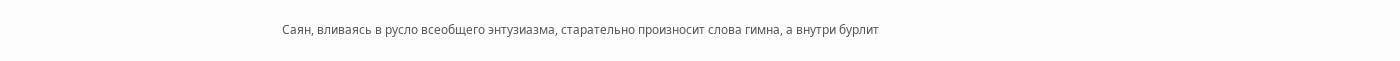Саян, вливаясь в русло всеобщего энтузиазма, старательно произносит слова гимна, а внутри бурлит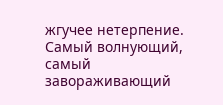жгучее нетерпение. Самый волнующий, самый завораживающий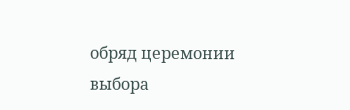обряд церемонии выбора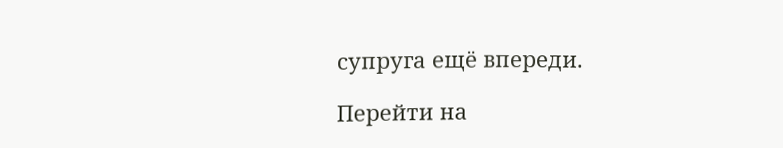супруга ещё впереди.

Перейти на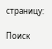страницу:

Поиск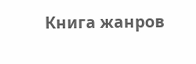Книга жанров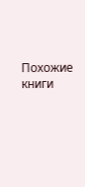Похожие книги